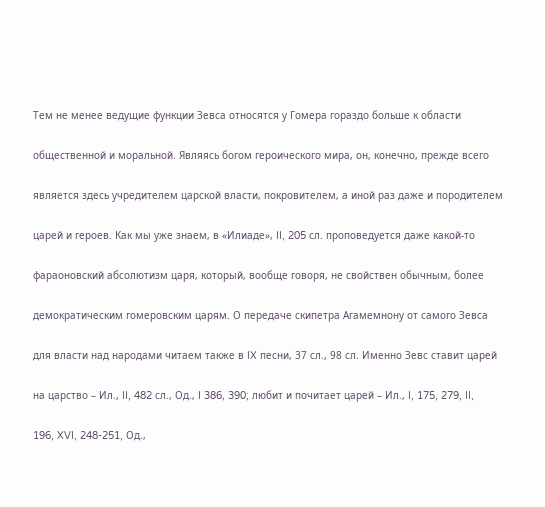Тем не менее ведущие функции Зевса относятся у Гомера гораздо больше к области

общественной и моральной. Являясь богом героического мира, он, конечно, прежде всего

является здесь учредителем царской власти, покровителем, а иной раз даже и породителем

царей и героев. Как мы уже знаем, в «Илиаде», II, 205 сл. проповедуется даже какой-то

фараоновский абсолютизм царя, который, вообще говоря, не свойствен обычным, более

демократическим гомеровским царям. О передаче скипетра Агамемнону от самого Зевса

для власти над народами читаем также в IX песни, 37 сл., 98 сл. Именно Зевс ставит царей

на царство – Ил., II, 482 сл., Од., I 386, 390; любит и почитает царей – Ил., I, 175, 279, II,

196, XVI, 248-251, Од.,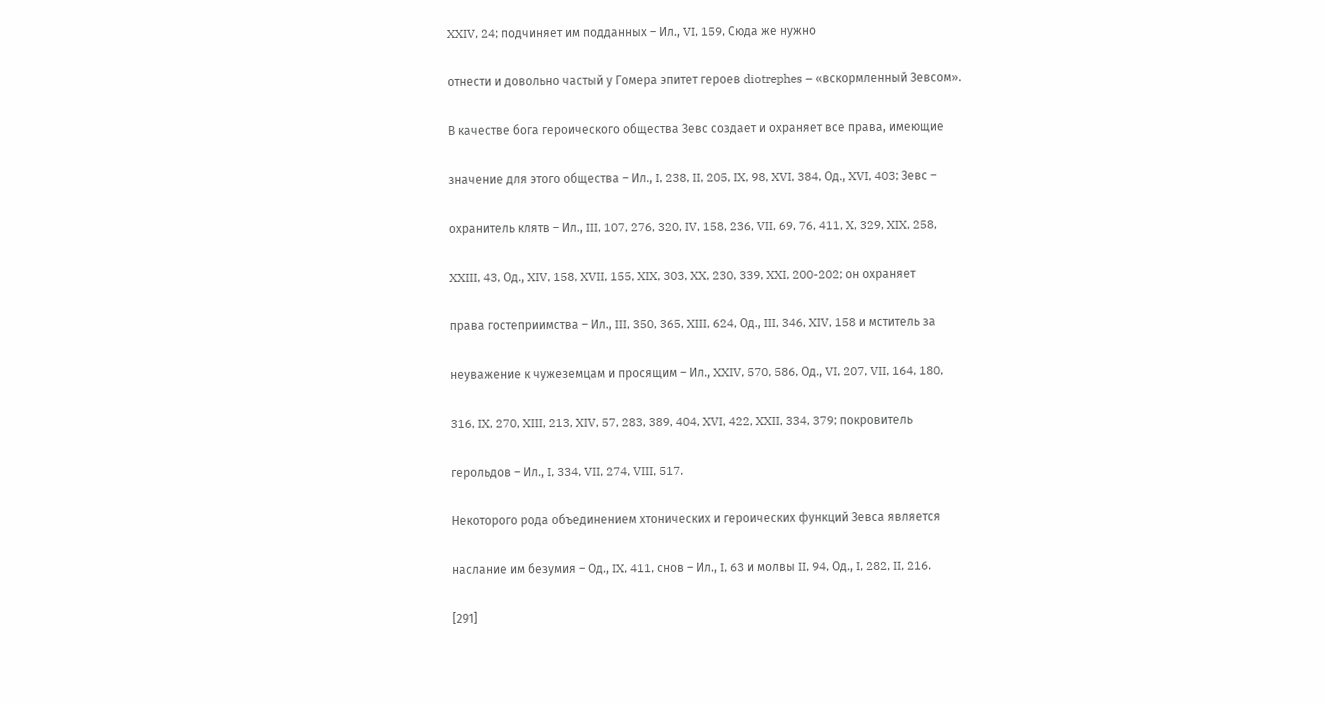XXIV, 24; подчиняет им подданных – Ил., VI, 159, Сюда же нужно

отнести и довольно частый у Гомера эпитет героев diotrephes – «вскормленный Зевсом».

В качестве бога героического общества Зевс создает и охраняет все права, имеющие

значение для этого общества – Ил., I, 238, II, 205, IX, 98, XVI, 384, Од., XVI, 403; Зевс –

охранитель клятв – Ил., III, 107, 276, 320, IV, 158, 236, VII, 69, 76, 411, X, 329, XIX, 258,

XXIII, 43, Од., XIV, 158, XVII, 155, XIX, 303, XX, 230, 339, XXI, 200-202; он охраняет

права гостеприимства – Ил., III, 350, 365, XIII, 624, Од., III, 346, XIV, 158 и мститель за

неуважение к чужеземцам и просящим – Ил., XXIV, 570, 586, Од., VI, 207, VII, 164, 180,

316, IX, 270, XIII, 213, XIV, 57, 283, 389, 404, XVI, 422, XXII, 334, 379; покровитель

герольдов – Ил., I, 334, VII, 274, VIII, 517.

Некоторого рода объединением хтонических и героических функций Зевса является

наслание им безумия – Од., IX, 411, снов – Ил., I, 63 и молвы II, 94, Од., I, 282, II, 216.

[291]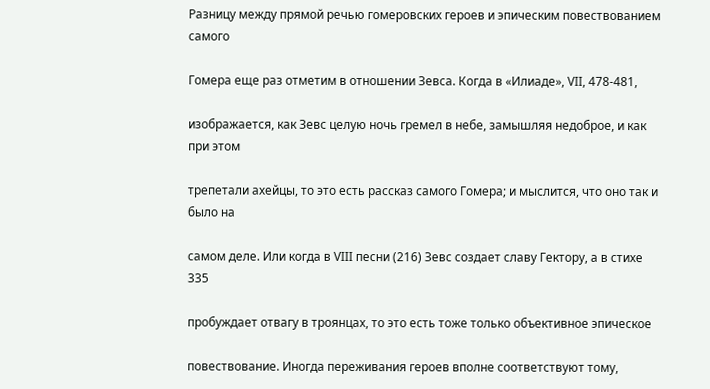Разницу между прямой речью гомеровских героев и эпическим повествованием самого

Гомера еще раз отметим в отношении Зевса. Когда в «Илиаде», VII, 478-481,

изображается, как Зевс целую ночь гремел в небе, замышляя недоброе, и как при этом

трепетали ахейцы, то это есть рассказ самого Гомера; и мыслится, что оно так и было на

самом деле. Или когда в VIII песни (216) Зевс создает славу Гектору, а в стихе 335

пробуждает отвагу в троянцах, то это есть тоже только объективное эпическое

повествование. Иногда переживания героев вполне соответствуют тому,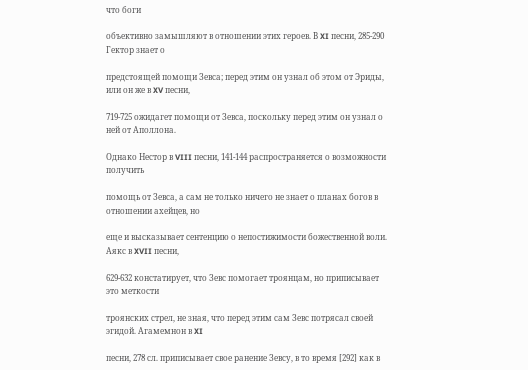что боги

объективно замышляют в отношении этих героев. В XI песни, 285-290 Гектор знает о

предстоящей помощи Зевса; перед этим он узнал об этом от Эриды, или он же в XV песни,

719-725 ожидагет помощи от Зевса, поскольку перед этим он узнал о ней от Аполлона.

Однако Нестор в VIII песни, 141-144 распространяется о возможности получить

помощь от Зевса, а сам не только ничего не знает о планах богов в отношении ахейцев, но

еще и высказывает сентенцию о непостижимости божественной воли. Аякс в XVII песни,

629-632 констатирует, что Зевс помогает троянцам, но приписывает это меткости

троянских стрел, не зная, что перед этим сам Зевс потрясал своей эгидой. Агамемнон в XI

песни, 278 сл. приписывает свое ранение Зевсу, в то время [292] как в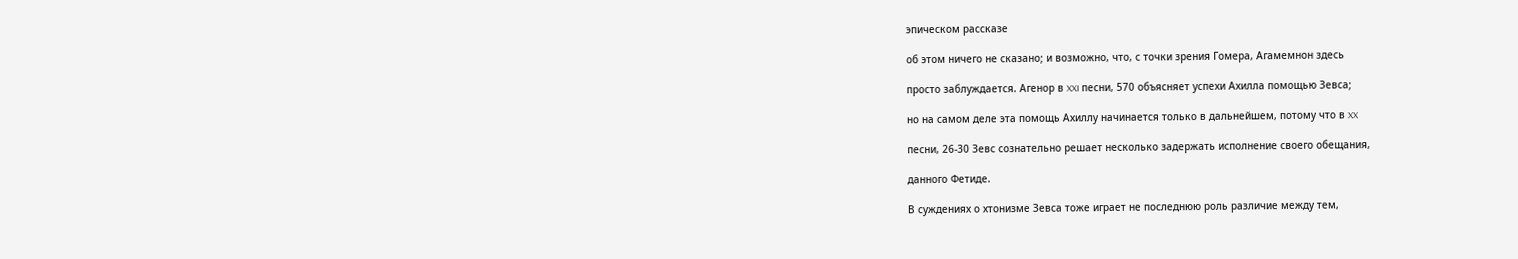эпическом рассказе

об этом ничего не сказано; и возможно, что, с точки зрения Гомера, Агамемнон здесь

просто заблуждается. Агенор в XXI песни, 570 объясняет успехи Ахилла помощью Зевса;

но на самом деле эта помощь Ахиллу начинается только в дальнейшем, потому что в XX

песни, 26-30 Зевс сознательно решает несколько задержать исполнение своего обещания,

данного Фетиде.

В суждениях о хтонизме Зевса тоже играет не последнюю роль различие между тем,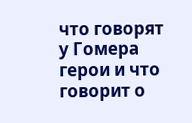что говорят у Гомера герои и что говорит о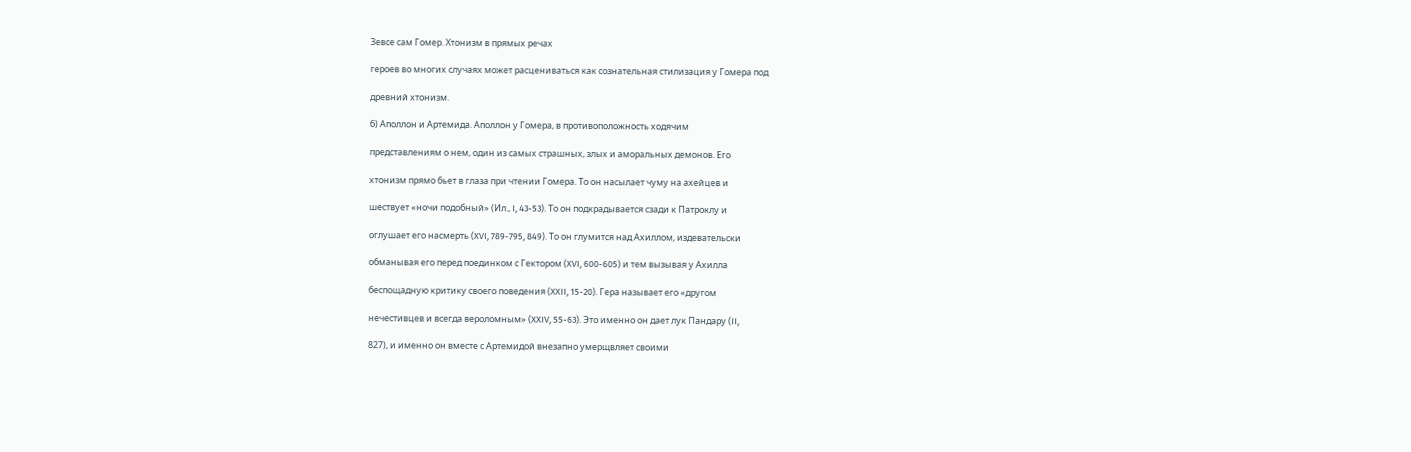Зевсе сам Гомер. Хтонизм в прямых речах

героев во многих случаях может расцениваться как сознательная стилизация у Гомера под

древний хтонизм.

б) Аполлон и Артемида. Аполлон у Гомера, в противоположность ходячим

представлениям о нем, один из самых страшных, злых и аморальных демонов. Его

хтонизм прямо бьет в глаза при чтении Гомера. То он насылает чуму на ахейцев и

шествует «ночи подобный» (Ил., I, 43-53). То он подкрадывается сзади к Патроклу и

оглушает его насмерть (XVI, 789-795, 849). То он глумится над Ахиллом, издевательски

обманывая его перед поединком с Гектором (XVI, 600-605) и тем вызывая у Ахилла

беспощадную критику своего поведения (XXII, 15-20). Гера называет его «другом

нечестивцев и всегда вероломным» (XXIV, 55-63). Это именно он дает лук Пандару (II,

827), и именно он вместе с Артемидой внезапно умерщвляет своими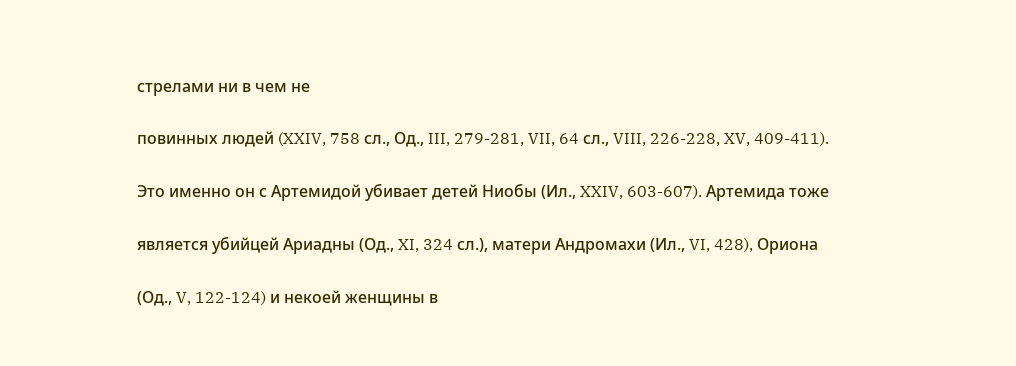стрелами ни в чем не

повинных людей (XXIV, 758 сл., Од., III, 279-281, VII, 64 сл., VIII, 226-228, XV, 409-411).

Это именно он с Артемидой убивает детей Ниобы (Ил., XXIV, 603-607). Артемида тоже

является убийцей Ариадны (Од., XI, 324 сл.), матери Андромахи (Ил., VI, 428), Ориона

(Од., V, 122-124) и некоей женщины в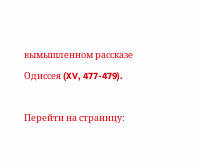вымышленном рассказе Одиссея (XV, 477-479).

Перейти на страницу: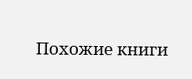Похожие книги